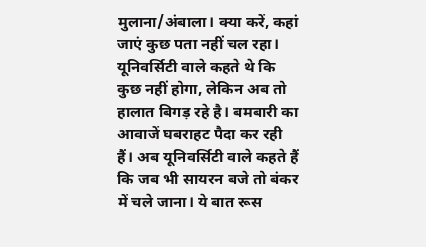मुलाना/अंबाला। क्या करें, कहां जाएं कुछ पता नहीं चल रहा। यूनिवर्सिटी वाले कहते थे कि कुछ नहीं होगा, लेकिन अब तो हालात बिगड़ रहे है। बमबारी का आवाजें घबराहट पैदा कर रही हैं। अब यूनिवर्सिटी वाले कहते हैं कि जब भी सायरन बजे तो बंकर में चले जाना। ये बात रूस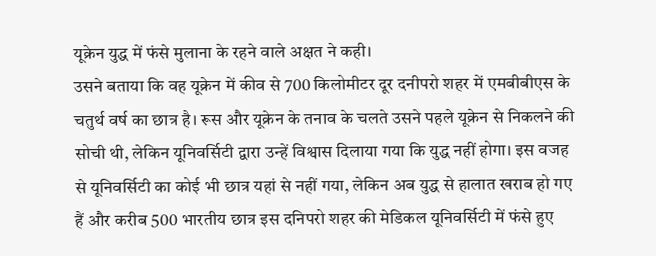यूक्रेन युद्ध में फंसे मुलाना के रहने वाले अक्षत ने कही।
उसने बताया कि वह यूक्रेन में कीव से 700 किलोमीटर दूर दनीपरो शहर में एमबीबीएस के चतुर्थ वर्ष का छात्र है। रूस और यूक्रेन के तनाव के चलते उसने पहले यूक्रेन से निकलने की सोची थी, लेकिन यूनिवर्सिटी द्वारा उन्हें विश्वास दिलाया गया कि युद्ध नहीं होगा। इस वजह से यूनिवर्सिटी का कोई भी छात्र यहां से नहीं गया, लेकिन अब युद्ध से हालात खराब हो गए हैं और करीब 500 भारतीय छात्र इस दनिपरो शहर की मेडिकल यूनिवर्सिटी में फंसे हुए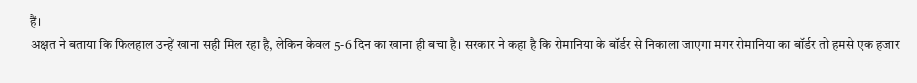हैं।
अक्षत ने बताया कि फिलहाल उन्हें खाना सही मिल रहा है, लेकिन केवल 5-6 दिन का खाना ही बचा है। सरकार ने कहा है कि रोमानिया के बॉर्डर से निकाला जाएगा मगर रोमानिया का बॉर्डर तो हमसे एक हजार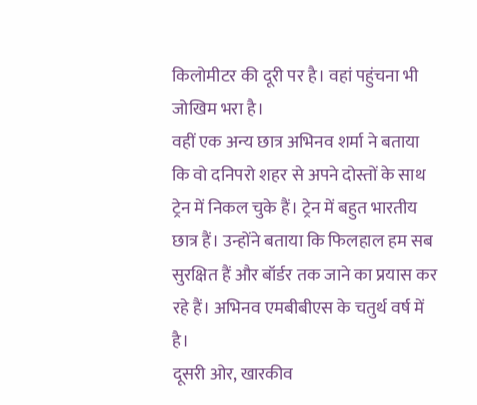किलोमीटर की दूरी पर है। वहां पहुंचना भी जोखिम भरा है।
वहीं एक अन्य छात्र अभिनव शर्मा ने बताया कि वो दनिपरो शहर से अपने दोस्तों के साथ ट्रेन में निकल चुके हैं। ट्रेन में बहुत भारतीय छात्र हैं। उन्होंने बताया कि फिलहाल हम सब सुरक्षित हैं और बॉर्डर तक जाने का प्रयास कर रहे हैं। अभिनव एमबीबीएस के चतुर्थ वर्ष में है।
दूसरी ओर, खारकीव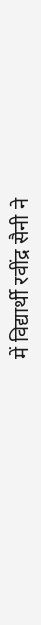में विद्यार्थी रवींद्र सैनी ने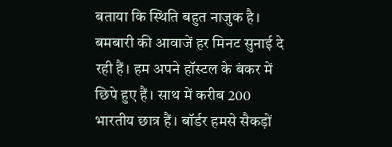बताया कि स्थिति बहुत नाजुक है। बमबारी की आवाजें हर मिनट सुनाई दे रही हैं। हम अपने हॉस्टल के बंकर में छिपे हुए हैं। साथ में करीब 200 भारतीय छात्र हैं। बॉर्डर हमसे सैकड़ों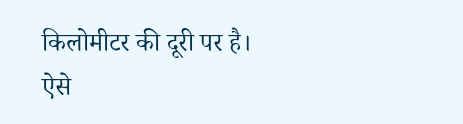किलोमीटर की दूरी पर है। ऐसे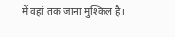में वहां तक जाना मुश्किल है।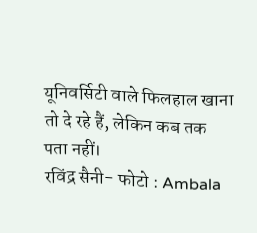यूनिवर्सिटी वाले फिलहाल खाना तो दे रहे हैं, लेकिन कब तक पता नहीं।
रविंद्र सैनी- फोटो : Ambala